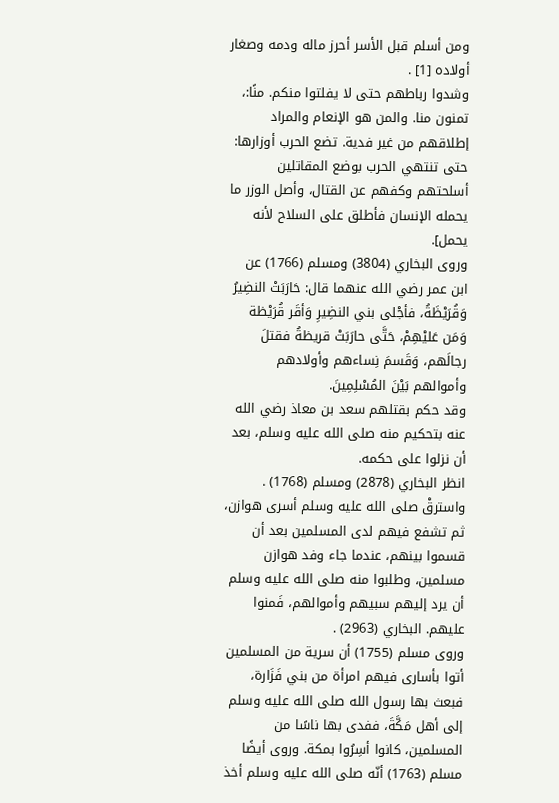ومن أسلم قبل الأسر أحرز ماله ودمه وصغار أولاده [1] .
وشدوا رباطهم حتى لا يفلتوا منكم. منًا:، تمنون منا. والمن هو الإنعام والمراد إطلاقهم من غير فدية. تضع الحرب أوزارها: حتى تنتهي الحرب بوضع المقاتلين أسلحتهم وكفهم عن القتال، وأصل الوزر ما يحمله الإنسان فأطلق على السلاح لأنه يحمل].
وروى البخاري (3804) ومسلم (1766) عن ابن عمر رضي الله عنهما قال: حَارَبَتْ النضِيرُ وَقُرَيْظَةُ، فأجْلى بني النضِيرِ وَأقَر قُرَيْظة وَمَن عَليْهِمْ، حَتَّى حارَبَتْ قريظةُ فقتلَ رجالَهم، وَقَسمَ نِساءهم وأولادهم وأموالهم بَيْنَ المُسْلِمِينَ.
وقد حكم بقتلهم سعد بن معاذ رضي الله عنه بتحكيم منه صلى الله عليه وسلم، بعد أن نزلوا على حكمه.
انظر البخاري (2878) ومسلم (1768) .
واسترقْ صلى الله عليه وسلم أسرى هوازن، ثم تشفع فيهم لدى المسلمين بعد أن قسموا بينهم، عندما جاء وفد هوازن مسلمين، وطلبوا منه صلى الله عليه وسلم أن يرد إليهم سبيهم وأموالهم، فَمنوا عليهم. البخاري (2963) .
وروى مسلم (1755) أن سرية من المسلمين أتوا بأسارى فيهم امرأة من بني فَزَارة، فبعث بها رسول الله صلى الله عليه وسلم إلى أهل مَكَّةَ، ففدى بها ناسًا من المسلمين، كانوا أسِرُوا بمكة. وروى أيضًا مسلم (1763) أنّه صلى الله عليه وسلم أخذ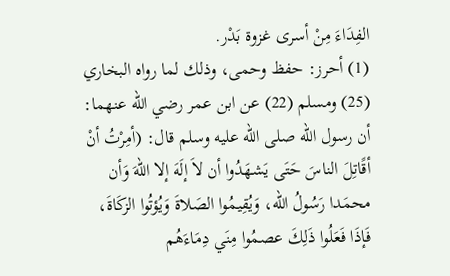الفِدَاءَ مِنْ أسرى غزوة بَدْر.
(1) أحرز: حفظ وحمى، وذلك لما رواه البخاري (25) ومسلم (22) عن ابن عمر رضي الله عنهما: أن رسول الله صلى الله عليه وسلم قال: (أمِرْتُ أنْ أقًاتِلَ الناسَ حَتَى يَشهَدُوا أن لاَ إلَهَ إلا اللهَ وَأن محمَدا رَسُولُ الله، وَيُقِيمُوا الصَلاةَ وَيُؤتُوا الزكَاةَ، فَإذَا فَعَلُوا ذَلِكَ عصمُوا مِنَي دِمَاءَهُم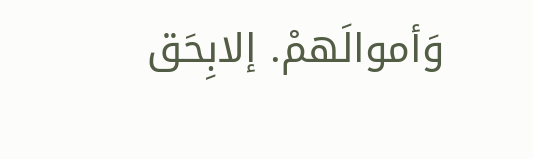وَأموالَهمْ. إلابِحَق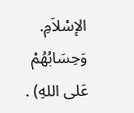الإسْلاَمِ. وَحِسَابُهُمْ عَلى اللهِ) .